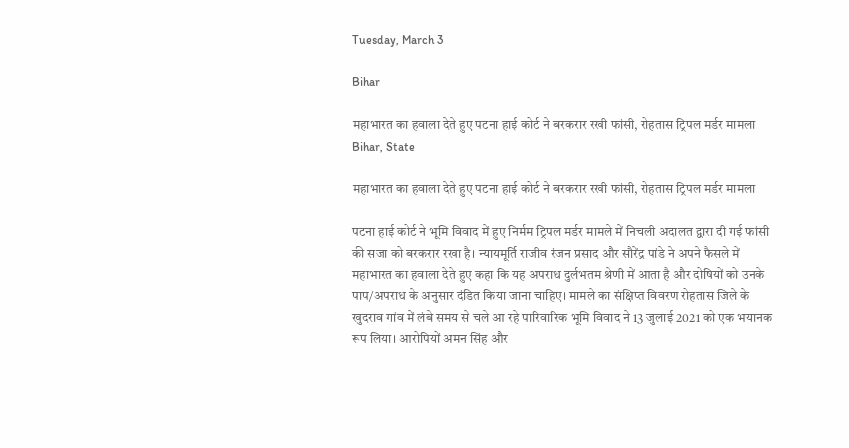Tuesday, March 3

Bihar

महाभारत का हवाला देते हुए पटना हाई कोर्ट ने बरकरार रखी फांसी, रोहतास ट्रिपल मर्डर मामला
Bihar, State

महाभारत का हवाला देते हुए पटना हाई कोर्ट ने बरकरार रखी फांसी, रोहतास ट्रिपल मर्डर मामला

पटना हाई कोर्ट ने भूमि विवाद में हुए निर्मम ट्रिपल मर्डर मामले में निचली अदालत द्वारा दी गई फांसी की सजा को बरकरार रखा है। न्यायमूर्ति राजीव रंजन प्रसाद और सौरेंद्र पांडे ने अपने फैसले में महाभारत का हवाला देते हुए कहा कि यह अपराध दुर्लभतम श्रेणी में आता है और दोषियों को उनके पाप/अपराध के अनुसार दंडित किया जाना चाहिए। मामले का संक्षिप्त विवरण रोहतास जिले के खुदराव गांव में लंबे समय से चले आ रहे पारिवारिक भूमि विवाद ने 13 जुलाई 2021 को एक भयानक रूप लिया। आरोपियों अमन सिंह और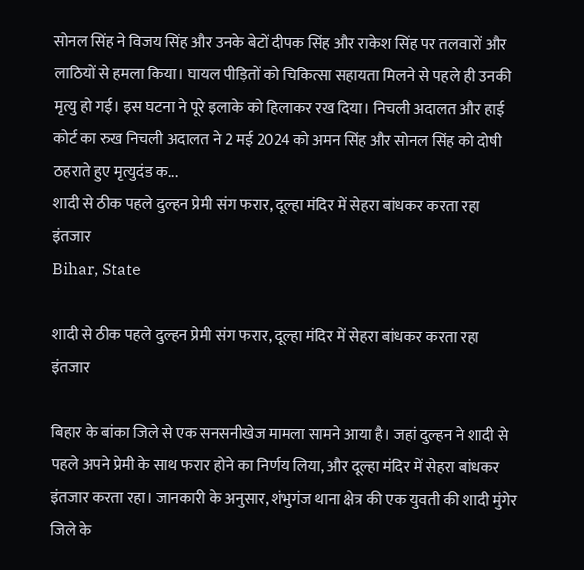सोनल सिंह ने विजय सिंह और उनके बेटों दीपक सिंह और राकेश सिंह पर तलवारों और लाठियों से हमला किया। घायल पीड़ितों को चिकित्सा सहायता मिलने से पहले ही उनकी मृत्यु हो गई। इस घटना ने पूरे इलाके को हिलाकर रख दिया। निचली अदालत और हाई कोर्ट का रुख निचली अदालत ने 2 मई 2024 को अमन सिंह और सोनल सिंह को दोषी ठहराते हुए मृत्युदंड क...
शादी से ठीक पहले दुल्हन प्रेमी संग फरार, दूल्हा मंदिर में सेहरा बांधकर करता रहा इंतजार
Bihar, State

शादी से ठीक पहले दुल्हन प्रेमी संग फरार, दूल्हा मंदिर में सेहरा बांधकर करता रहा इंतजार

बिहार के बांका जिले से एक सनसनीखेज मामला सामने आया है। जहां दुल्हन ने शादी से पहले अपने प्रेमी के साथ फरार होने का निर्णय लिया, और दूल्हा मंदिर में सेहरा बांधकर इंतजार करता रहा। जानकारी के अनुसार, शंभुगंज थाना क्षेत्र की एक युवती की शादी मुंगेर जिले के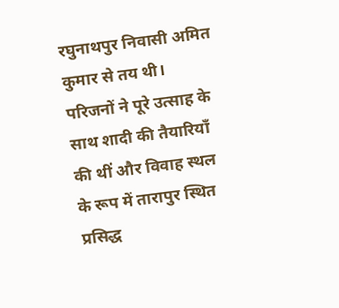रघुनाथपुर निवासी अमित कुमार से तय थी। परिजनों ने पूरे उत्साह के साथ शादी की तैयारियाँ की थीं और विवाह स्थल के रूप में तारापुर स्थित प्रसिद्ध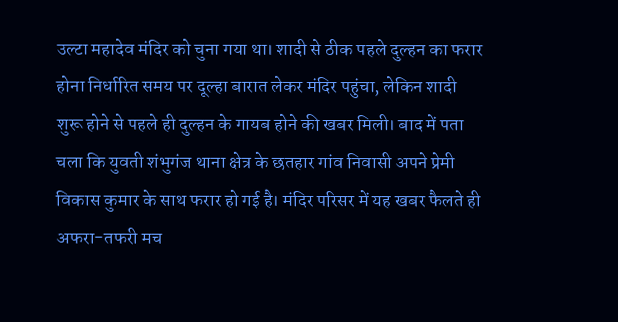उल्टा महादेव मंदिर को चुना गया था। शादी से ठीक पहले दुल्हन का फरार होना निर्धारित समय पर दूल्हा बारात लेकर मंदिर पहुंचा, लेकिन शादी शुरू होने से पहले ही दुल्हन के गायब होने की खबर मिली। बाद में पता चला कि युवती शंभुगंज थाना क्षेत्र के छतहार गांव निवासी अपने प्रेमी विकास कुमार के साथ फरार हो गई है। मंदिर परिसर में यह खबर फैलते ही अफरा-तफरी मच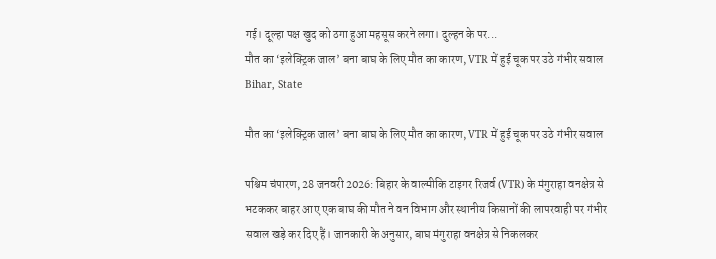गई। दूल्हा पक्ष खुद को ठगा हुआ महसूस करने लगा। दुल्हन के पर...
मौत का ‘इलेक्ट्रिक जाल’ बना बाघ के लिए मौत का कारण, VTR में हुई चूक पर उठे गंभीर सवाल
Bihar, State

मौत का ‘इलेक्ट्रिक जाल’ बना बाघ के लिए मौत का कारण, VTR में हुई चूक पर उठे गंभीर सवाल

पश्चिम चंपारण, 28 जनवरी 2026: बिहार के वाल्मीकि टाइगर रिजर्व (VTR) के मंगुराहा वनक्षेत्र से भटककर बाहर आए एक बाघ की मौत ने वन विभाग और स्थानीय किसानों की लापरवाही पर गंभीर सवाल खड़े कर दिए हैं। जानकारी के अनुसार, बाघ मंगुराहा वनक्षेत्र से निकलकर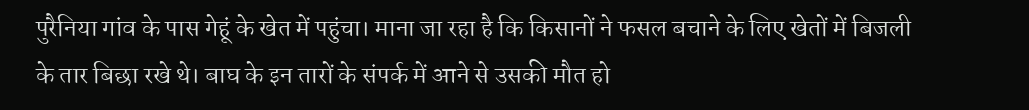पुरैनिया गांव के पास गेहूं के खेत में पहुंचा। माना जा रहा है कि किसानों ने फसल बचाने के लिए खेतों में बिजली के तार बिछा रखे थे। बाघ के इन तारों के संपर्क में आने से उसकी मौत हो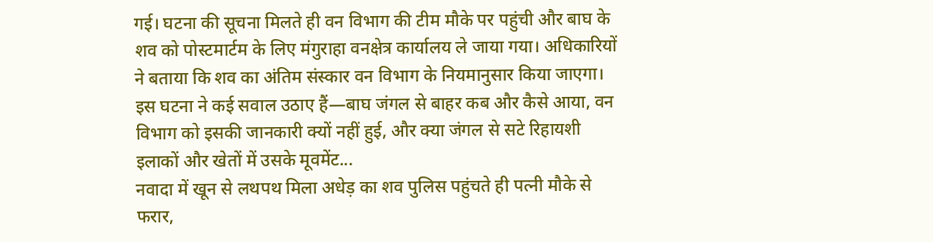गई। घटना की सूचना मिलते ही वन विभाग की टीम मौके पर पहुंची और बाघ के शव को पोस्टमार्टम के लिए मंगुराहा वनक्षेत्र कार्यालय ले जाया गया। अधिकारियों ने बताया कि शव का अंतिम संस्कार वन विभाग के नियमानुसार किया जाएगा। इस घटना ने कई सवाल उठाए हैं—बाघ जंगल से बाहर कब और कैसे आया, वन विभाग को इसकी जानकारी क्यों नहीं हुई, और क्या जंगल से सटे रिहायशी इलाकों और खेतों में उसके मूवमेंट...
नवादा में खून से लथपथ मिला अधेड़ का शव पुलिस पहुंचते ही पत्नी मौके से फरार,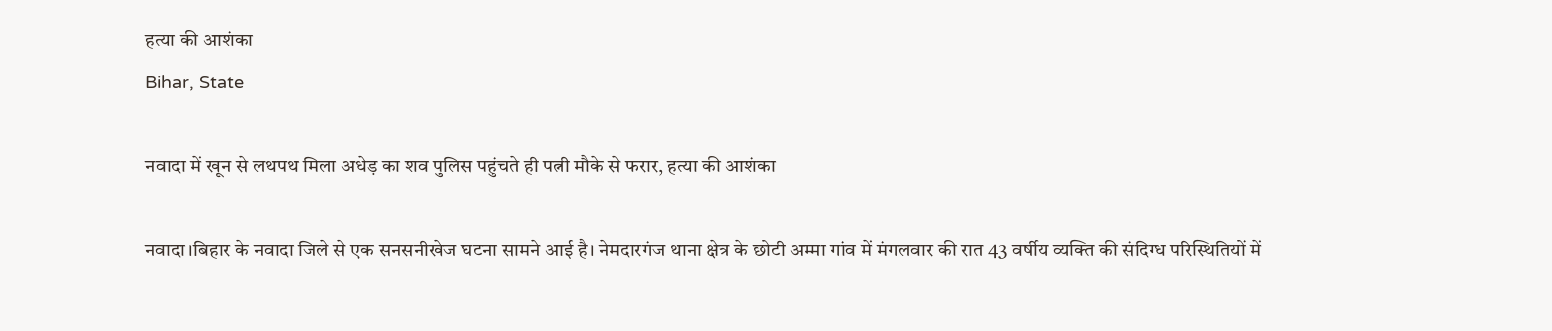हत्या की आशंका
Bihar, State

नवादा में खून से लथपथ मिला अधेड़ का शव पुलिस पहुंचते ही पत्नी मौके से फरार, हत्या की आशंका

नवादा।बिहार के नवादा जिले से एक सनसनीखेज घटना सामने आई है। नेमदारगंज थाना क्षेत्र के छोटी अम्मा गांव में मंगलवार की रात 43 वर्षीय व्यक्ति की संदिग्ध परिस्थितियों में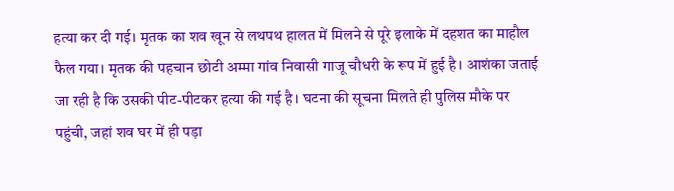हत्या कर दी गई। मृतक का शव खून से लथपथ हालत में मिलने से पूरे इलाके में दहशत का माहौल फैल गया। मृतक की पहचान छोटी अम्मा गांव निवासी गाजू चौधरी के रूप में हुई है। आशंका जताई जा रही है कि उसकी पीट-पीटकर हत्या की गई है। घटना की सूचना मिलते ही पुलिस मौके पर पहुंची, जहां शव घर में ही पड़ा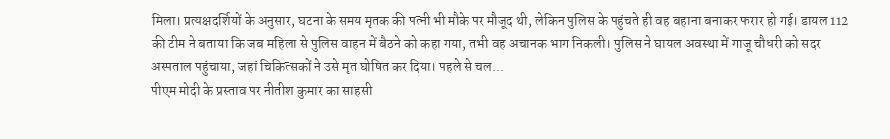मिला। प्रत्यक्षदर्शियों के अनुसार, घटना के समय मृतक की पत्नी भी मौके पर मौजूद थी, लेकिन पुलिस के पहुंचते ही वह बहाना बनाकर फरार हो गई। डायल 112 की टीम ने बताया कि जब महिला से पुलिस वाहन में बैठने को कहा गया, तभी वह अचानक भाग निकली। पुलिस ने घायल अवस्था में गाजू चौधरी को सदर अस्पताल पहुंचाया, जहां चिकित्सकों ने उसे मृत घोषित कर दिया। पहले से चल...
पीएम मोदी के प्रस्ताव पर नीतीश कुमार का साहसी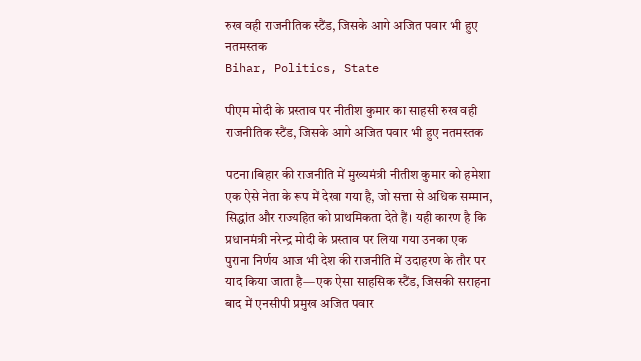रुख वही राजनीतिक स्टैंड, जिसके आगे अजित पवार भी हुए नतमस्तक
Bihar, Politics, State

पीएम मोदी के प्रस्ताव पर नीतीश कुमार का साहसी रुख वही राजनीतिक स्टैंड, जिसके आगे अजित पवार भी हुए नतमस्तक

पटना।बिहार की राजनीति में मुख्यमंत्री नीतीश कुमार को हमेशा एक ऐसे नेता के रूप में देखा गया है, जो सत्ता से अधिक सम्मान, सिद्धांत और राज्यहित को प्राथमिकता देते हैं। यही कारण है कि प्रधानमंत्री नरेन्द्र मोदी के प्रस्ताव पर लिया गया उनका एक पुराना निर्णय आज भी देश की राजनीति में उदाहरण के तौर पर याद किया जाता है—एक ऐसा साहसिक स्टैंड, जिसकी सराहना बाद में एनसीपी प्रमुख अजित पवार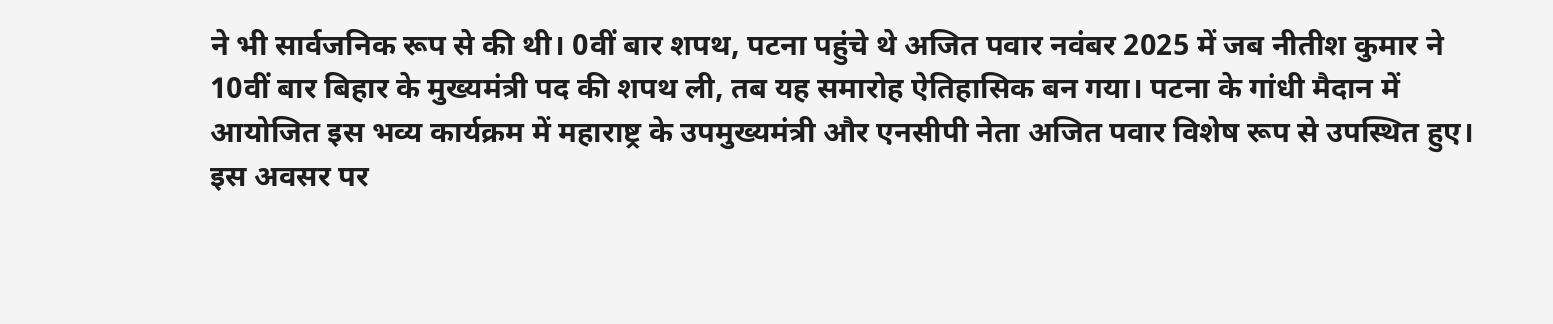ने भी सार्वजनिक रूप से की थी। 0वीं बार शपथ, पटना पहुंचे थे अजित पवार नवंबर 2025 में जब नीतीश कुमार ने 10वीं बार बिहार के मुख्यमंत्री पद की शपथ ली, तब यह समारोह ऐतिहासिक बन गया। पटना के गांधी मैदान में आयोजित इस भव्य कार्यक्रम में महाराष्ट्र के उपमुख्यमंत्री और एनसीपी नेता अजित पवार विशेष रूप से उपस्थित हुए। इस अवसर पर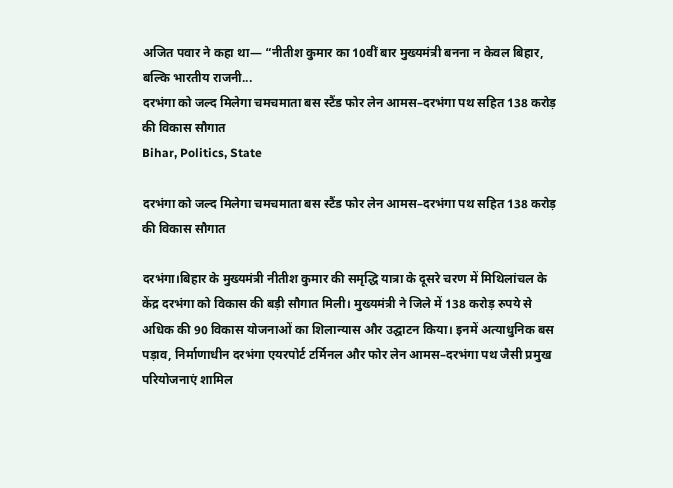अजित पवार ने कहा था— “नीतीश कुमार का 10वीं बार मुख्यमंत्री बनना न केवल बिहार, बल्कि भारतीय राजनी...
दरभंगा को जल्द मिलेगा चमचमाता बस स्टैंड फोर लेन आमस–दरभंगा पथ सहित 138 करोड़ की विकास सौगात
Bihar, Politics, State

दरभंगा को जल्द मिलेगा चमचमाता बस स्टैंड फोर लेन आमस–दरभंगा पथ सहित 138 करोड़ की विकास सौगात

दरभंगा।बिहार के मुख्यमंत्री नीतीश कुमार की समृद्धि यात्रा के दूसरे चरण में मिथिलांचल के केंद्र दरभंगा को विकास की बड़ी सौगात मिली। मुख्यमंत्री ने जिले में 138 करोड़ रुपये से अधिक की 90 विकास योजनाओं का शिलान्यास और उद्घाटन किया। इनमें अत्याधुनिक बस पड़ाव, निर्माणाधीन दरभंगा एयरपोर्ट टर्मिनल और फोर लेन आमस–दरभंगा पथ जैसी प्रमुख परियोजनाएं शामिल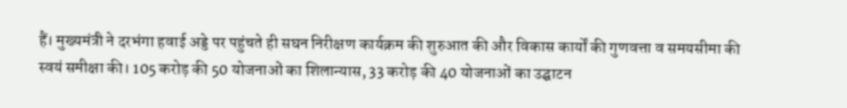हैं। मुख्यमंत्री ने दरभंगा हवाई अड्डे पर पहुंचते ही सघन निरीक्षण कार्यक्रम की शुरुआत की और विकास कार्यों की गुणवत्ता व समयसीमा की स्वयं समीक्षा की। 105 करोड़ की 50 योजनाओं का शिलान्यास, 33 करोड़ की 40 योजनाओं का उद्घाटन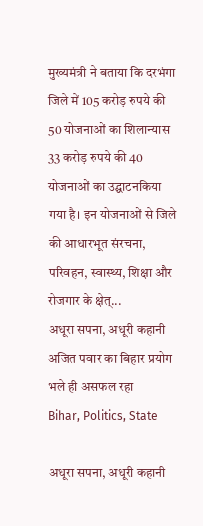मुख्यमंत्री ने बताया कि दरभंगा जिले में 105 करोड़ रुपये की 50 योजनाओं का शिलान्यास 33 करोड़ रुपये की 40 योजनाओं का उद्घाटनकिया गया है। इन योजनाओं से जिले की आधारभूत संरचना, परिवहन, स्वास्थ्य, शिक्षा और रोजगार के क्षेत्...
अधूरा सपना, अधूरी कहानी  अजित पवार का बिहार प्रयोग भले ही असफल रहा
Bihar, Politics, State

अधूरा सपना, अधूरी कहानी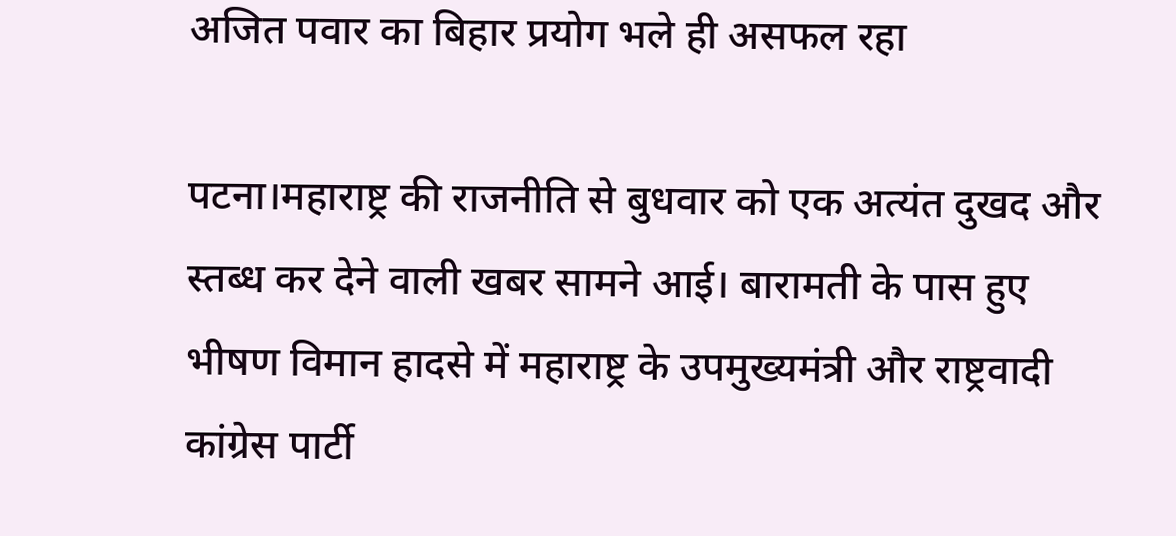अजित पवार का बिहार प्रयोग भले ही असफल रहा

पटना।महाराष्ट्र की राजनीति से बुधवार को एक अत्यंत दुखद और स्तब्ध कर देने वाली खबर सामने आई। बारामती के पास हुए भीषण विमान हादसे में महाराष्ट्र के उपमुख्यमंत्री और राष्ट्रवादी कांग्रेस पार्टी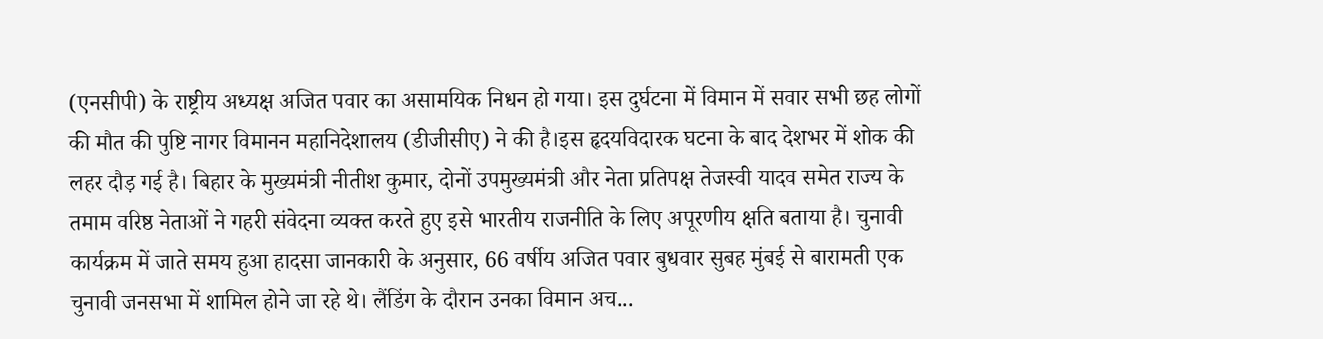(एनसीपी) के राष्ट्रीय अध्यक्ष अजित पवार का असामयिक निधन हो गया। इस दुर्घटना में विमान में सवार सभी छह लोगों की मौत की पुष्टि नागर विमानन महानिदेशालय (डीजीसीए) ने की है।इस हृदयविदारक घटना के बाद देशभर में शोक की लहर दौड़ गई है। बिहार के मुख्यमंत्री नीतीश कुमार, दोनों उपमुख्यमंत्री और नेता प्रतिपक्ष तेजस्वी यादव समेत राज्य के तमाम वरिष्ठ नेताओं ने गहरी संवेदना व्यक्त करते हुए इसे भारतीय राजनीति के लिए अपूरणीय क्षति बताया है। चुनावी कार्यक्रम में जाते समय हुआ हादसा जानकारी के अनुसार, 66 वर्षीय अजित पवार बुधवार सुबह मुंबई से बारामती एक चुनावी जनसभा में शामिल होने जा रहे थे। लैंडिंग के दौरान उनका विमान अच...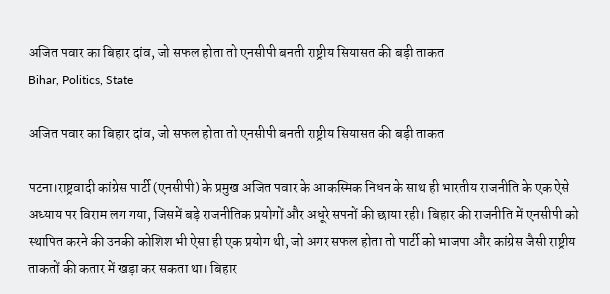अजित पवार का बिहार दांव, जो सफल होता तो एनसीपी बनती राष्ट्रीय सियासत की बड़ी ताकत
Bihar, Politics, State

अजित पवार का बिहार दांव, जो सफल होता तो एनसीपी बनती राष्ट्रीय सियासत की बड़ी ताकत

पटना।राष्ट्रवादी कांग्रेस पार्टी (एनसीपी) के प्रमुख अजित पवार के आकस्मिक निधन के साथ ही भारतीय राजनीति के एक ऐसे अध्याय पर विराम लग गया, जिसमें बड़े राजनीतिक प्रयोगों और अधूरे सपनों की छाया रही। बिहार की राजनीति में एनसीपी को स्थापित करने की उनकी कोशिश भी ऐसा ही एक प्रयोग थी, जो अगर सफल होता तो पार्टी को भाजपा और कांग्रेस जैसी राष्ट्रीय ताकतों की कतार में खड़ा कर सकता था। बिहार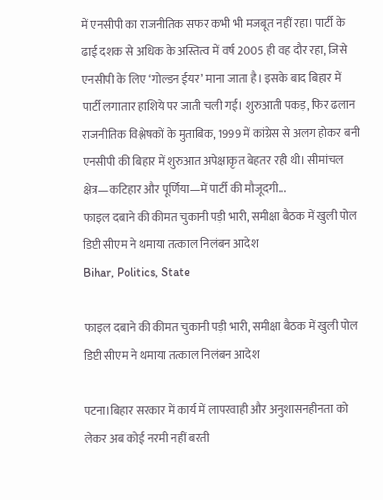में एनसीपी का राजनीतिक सफर कभी भी मजबूत नहीं रहा। पार्टी के ढाई दशक से अधिक के अस्तित्व में वर्ष 2005 ही वह दौर रहा, जिसे एनसीपी के लिए ‘गोल्डन ईयर’ माना जाता है। इसके बाद बिहार में पार्टी लगातार हाशिये पर जाती चली गई। शुरुआती पकड़, फिर ढलान राजनीतिक विश्लेषकों के मुताबिक, 1999 में कांग्रेस से अलग होकर बनी एनसीपी की बिहार में शुरुआत अपेक्षाकृत बेहतर रही थी। सीमांचल क्षेत्र—कटिहार और पूर्णिया—में पार्टी की मौजूदगी...
फाइल दबाने की कीमत चुकानी पड़ी भारी, समीक्षा बैठक में खुली पोल डिप्टी सीएम ने थमाया तत्काल निलंबन आदेश
Bihar, Politics, State

फाइल दबाने की कीमत चुकानी पड़ी भारी, समीक्षा बैठक में खुली पोल डिप्टी सीएम ने थमाया तत्काल निलंबन आदेश

पटना।बिहार सरकार में कार्य में लापरवाही और अनुशासनहीनता को लेकर अब कोई नरमी नहीं बरती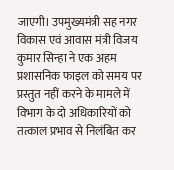जाएगी। उपमुख्यमंत्री सह नगर विकास एवं आवास मंत्री विजय कुमार सिन्हा ने एक अहम प्रशासनिक फाइल को समय पर प्रस्तुत नहीं करने के मामले में विभाग के दो अधिकारियों को तत्काल प्रभाव से निलंबित कर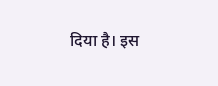दिया है। इस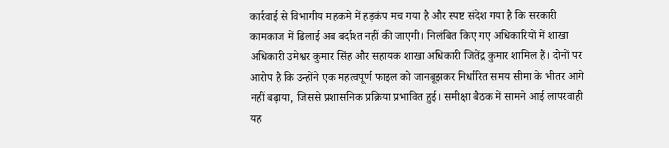कार्रवाई से विभागीय महकमे में हड़कंप मच गया है और स्पष्ट संदेश गया है कि सरकारी कामकाज में ढिलाई अब बर्दाश्त नहीं की जाएगी। निलंबित किए गए अधिकारियों में शाखा अधिकारी उमेश्वर कुमार सिंह और सहायक शाखा अधिकारी जितेंद्र कुमार शामिल हैं। दोनों पर आरोप है कि उन्होंने एक महत्वपूर्ण फाइल को जानबूझकर निर्धारित समय सीमा के भीतर आगे नहीं बढ़ाया, जिससे प्रशासनिक प्रक्रिया प्रभावित हुई। समीक्षा बैठक में सामने आई लापरवाही यह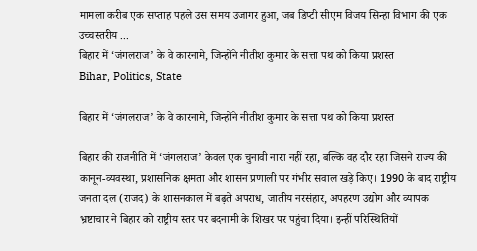मामला करीब एक सप्ताह पहले उस समय उजागर हुआ, जब डिप्टी सीएम विजय सिन्हा विभाग की एक उच्चस्तरीय ...
बिहार में ‘जंगलराज’ के वे कारनामे, जिन्होंने नीतीश कुमार के सत्ता पथ को किया प्रशस्त
Bihar, Politics, State

बिहार में ‘जंगलराज’ के वे कारनामे, जिन्होंने नीतीश कुमार के सत्ता पथ को किया प्रशस्त

बिहार की राजनीति में ‘जंगलराज’ केवल एक चुनावी नारा नहीं रहा, बल्कि वह दौर रहा जिसने राज्य की कानून-व्यवस्था, प्रशासनिक क्षमता और शासन प्रणाली पर गंभीर सवाल खड़े किए। 1990 के बाद राष्ट्रीय जनता दल (राजद) के शासनकाल में बढ़ते अपराध, जातीय नरसंहार, अपहरण उद्योग और व्यापक भ्रष्टाचार ने बिहार को राष्ट्रीय स्तर पर बदनामी के शिखर पर पहुंचा दिया। इन्हीं परिस्थितियों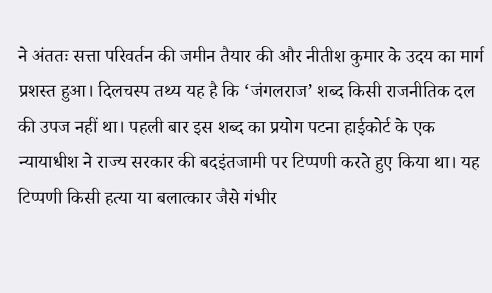ने अंततः सत्ता परिवर्तन की जमीन तैयार की और नीतीश कुमार के उदय का मार्ग प्रशस्त हुआ। दिलचस्प तथ्य यह है कि ‘जंगलराज’ शब्द किसी राजनीतिक दल की उपज नहीं था। पहली बार इस शब्द का प्रयोग पटना हाईकोर्ट के एक न्यायाधीश ने राज्य सरकार की बदइंतजामी पर टिप्पणी करते हुए किया था। यह टिप्पणी किसी हत्या या बलात्कार जैसे गंभीर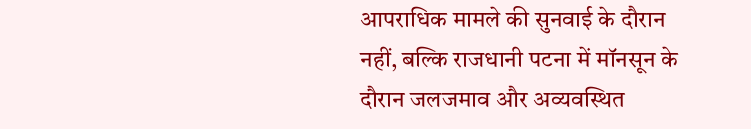आपराधिक मामले की सुनवाई के दौरान नहीं, बल्कि राजधानी पटना में मॉनसून के दौरान जलजमाव और अव्यवस्थित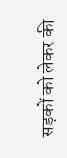सड़कों को लेकर की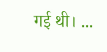गई थी। ...